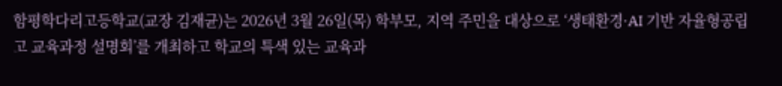함평학다리고등학교(교장 김재균)는 2026년 3월 26일(목) 학부모, 지역 주민을 대상으로 ‘생태환경·AI 기반 자율형공립고 교육과정 설명회’를 개최하고 학교의 특색 있는 교육과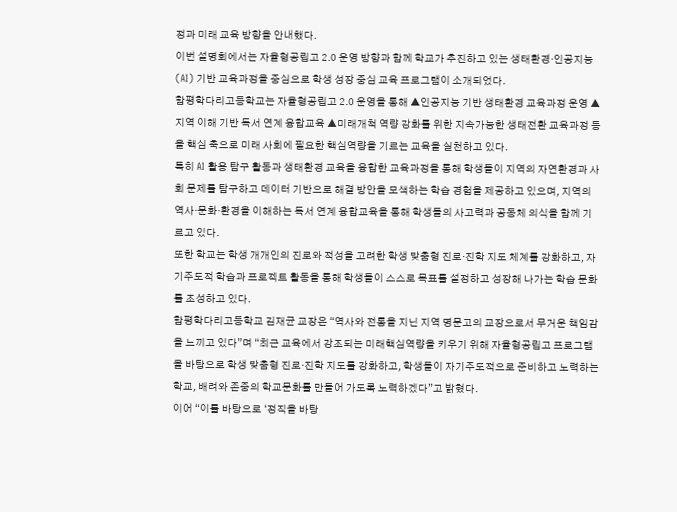정과 미래 교육 방향을 안내했다.
이번 설명회에서는 자율형공립고 2.0 운영 방향과 함께 학교가 추진하고 있는 생태환경·인공지능(AI) 기반 교육과정을 중심으로 학생 성장 중심 교육 프로그램이 소개되었다.
함평학다리고등학교는 자율형공립고 2.0 운영을 통해 ▲인공지능 기반 생태환경 교육과정 운영 ▲지역 이해 기반 독서 연계 융합교육 ▲미래개척 역량 강화를 위한 지속가능한 생태전환 교육과정 등을 핵심 축으로 미래 사회에 필요한 핵심역량을 기르는 교육을 실천하고 있다.
특히 AI 활용 탐구 활동과 생태환경 교육을 융합한 교육과정을 통해 학생들이 지역의 자연환경과 사회 문제를 탐구하고 데이터 기반으로 해결 방안을 모색하는 학습 경험을 제공하고 있으며, 지역의 역사·문화·환경을 이해하는 독서 연계 융합교육을 통해 학생들의 사고력과 공동체 의식을 함께 기르고 있다.
또한 학교는 학생 개개인의 진로와 적성을 고려한 학생 맞춤형 진로·진학 지도 체계를 강화하고, 자기주도적 학습과 프로젝트 활동을 통해 학생들이 스스로 목표를 설정하고 성장해 나가는 학습 문화를 조성하고 있다.
함평학다리고등학교 김재균 교장은 “역사와 전통을 지닌 지역 명문고의 교장으로서 무거운 책임감을 느끼고 있다”며 “최근 교육에서 강조되는 미래핵심역량을 키우기 위해 자율형공립고 프로그램을 바탕으로 학생 맞춤형 진로·진학 지도를 강화하고, 학생들이 자기주도적으로 준비하고 노력하는 학교, 배려와 존중의 학교문화를 만들어 가도록 노력하겠다”고 밝혔다.
이어 “이를 바탕으로 ‘정직을 바탕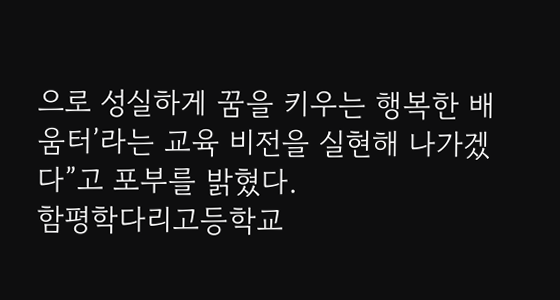으로 성실하게 꿈을 키우는 행복한 배움터’라는 교육 비전을 실현해 나가겠다”고 포부를 밝혔다.
함평학다리고등학교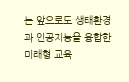는 앞으로도 생태환경과 인공지능을 융합한 미래형 교육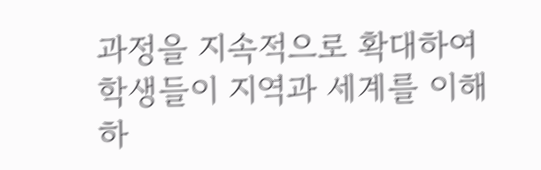과정을 지속적으로 확대하여 학생들이 지역과 세계를 이해하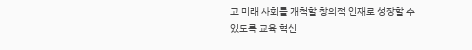고 미래 사회를 개척할 창의적 인재로 성장할 수 있도록 교육 혁신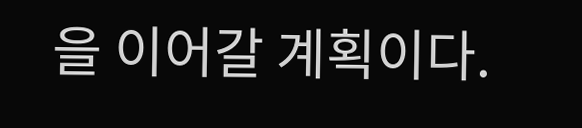을 이어갈 계획이다.